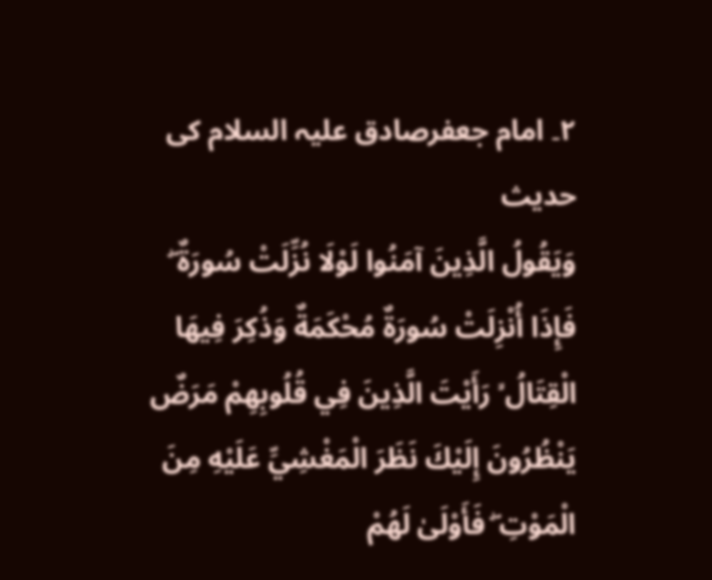۲۔ امام جعفرصادق علیہ السلام کی حدیث
وَيَقُولُ الَّذِينَ آمَنُوا لَوْلَا نُزِّلَتْ سُورَةٌ ۖ فَإِذَا أُنْزِلَتْ سُورَةٌ مُحْكَمَةٌ وَذُكِرَ فِيهَا الْقِتَالُ ۙ رَأَيْتَ الَّذِينَ فِي قُلُوبِهِمْ مَرَضٌ يَنْظُرُونَ إِلَيْكَ نَظَرَ الْمَغْشِيِّ عَلَيْهِ مِنَ الْمَوْتِ ۖ فَأَوْلَىٰ لَهُمْ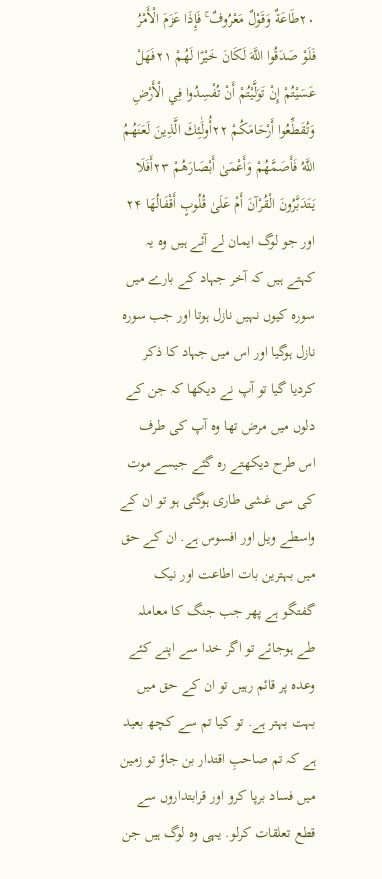۲۰طَاعَةٌ وَقَوْلٌ مَعْرُوفٌ ۚ فَإِذَا عَزَمَ الْأَمْرُ فَلَوْ صَدَقُوا اللَّهَ لَكَانَ خَيْرًا لَهُمْ ۲۱فَهَلْ عَسَيْتُمْ إِنْ تَوَلَّيْتُمْ أَنْ تُفْسِدُوا فِي الْأَرْضِ وَتُقَطِّعُوا أَرْحَامَكُمْ ۲۲أُولَٰئِكَ الَّذِينَ لَعَنَهُمُ اللَّهُ فَأَصَمَّهُمْ وَأَعْمَىٰ أَبْصَارَهُمْ ۲۳أَفَلَا يَتَدَبَّرُونَ الْقُرْآنَ أَمْ عَلَىٰ قُلُوبٍ أَقْفَالُهَا ۲۴
اور جو لوگ ایمان لے آئے ہیں وہ یہ کہتے ہیں کہ آخر جہاد کے بارے میں سورہ کیوں نہیں نازل ہوتا اور جب سورہ نازل ہوگیا اور اس میں جہاد کا ذکر کردیا گیا تو آپ نے دیکھا کہ جن کے دلوں میں مرض تھا وہ آپ کی طرف اس طرح دیکھتے رہ گئے جیسے موت کی سی غشی طاری ہوگئی ہو تو ان کے واسطے ویل اور افسوس ہے. ان کے حق میں بہترین بات اطاعت اور نیک گفتگو ہے پھر جب جنگ کا معاملہ طے ہوجائے تو اگر خدا سے اپنے کئے وعدہ پر قائم رہیں تو ان کے حق میں بہت بہتر ہے. تو کیا تم سے کچھ بعید ہے کہ تم صاحبِ اقتدار بن جاؤ تو زمین میں فساد برپا کرو اور قرابتداروں سے قطع تعلقات کرلو. یہی وہ لوگ ہیں جن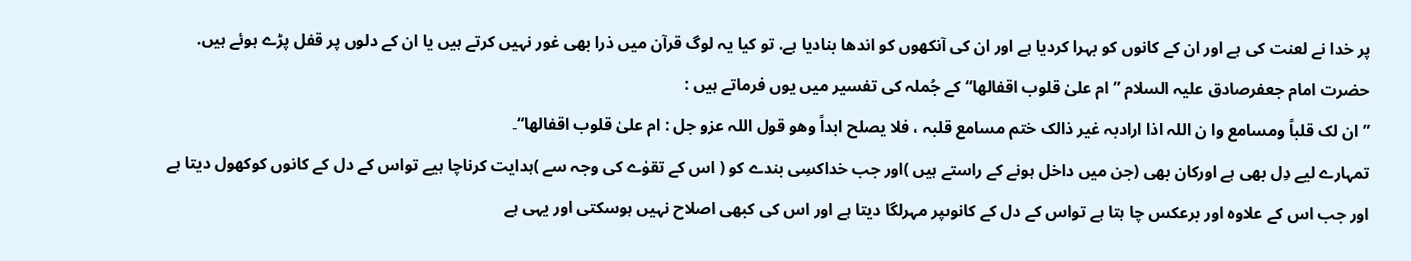پر خدا نے لعنت کی ہے اور ان کے کانوں کو بہرا کردیا ہے اور ان کی آنکھوں کو اندھا بنادیا ہے. تو کیا یہ لوگ قرآن میں ذرا بھی غور نہیں کرتے ہیں یا ان کے دلوں پر قفل پڑے ہوئے ہیں.
حضرت امام جعفرصادق علیہ السلام ” ام علیٰ قلوب اقفالھا“کے جُملہ کی تفسیر میں یوں فرماتے ہیں :
” ان لک قلباً ومسامع وا ن اللہ اذا ارادبہ غیر ذالک ختم مسامع قلبہ ، فلا یصلح ابداً وھو قول اللہ عزو جل : ام علیٰ قلوب اقفالھا“۔
تمہارے لیے دِل بھی ہے اورکان بھی (جن میں داخل ہونے کے راستے ہیں )اور جب خداکسِی بندے کو ( اس کے تقوٰے کی وجہ سے )ہدایت کرناچا ہیے تواس کے دل کے کانوں کوکھول دیتا ہے اور جب اس کے علاوہ اور برعکس چا ہتا ہے تواس کے دل کے کانوںپر مہرلگا دیتا ہے اور اس کی کبھی اصلاح نہیں ہوسکتی اور یہی ہے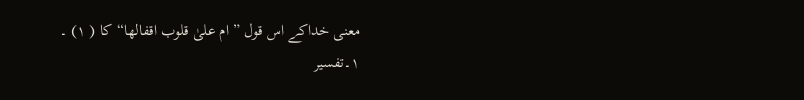معنی خداکے اس قول ” ام علیٰ قلوب اقفالھا“کا ( ۱) ۔
۱۔تفسیر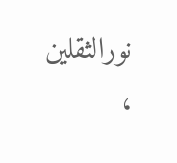نورالثقلین ،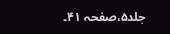جلد۵،صفحہ ۴۱۔